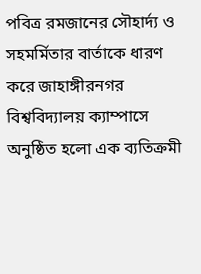পবিত্র রমজানের সৌহার্দ্য ও সহমর্মিতার বার্তাকে ধারণ করে জাহাঙ্গীরনগর বিশ্ববিদ্যালয় ক্যাম্পাসে অনুষ্ঠিত হলো এক ব্যতিক্রমী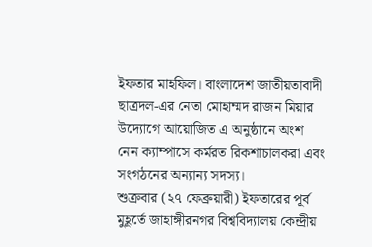ইফতার মাহফিল। বাংলাদেশ জাতীয়তাবাদী ছাত্রদল-এর নেতা মোহাম্মদ রাজন মিয়ার উদ্যোগে আয়োজিত এ অনুষ্ঠানে অংশ নেন ক্যাম্পাসে কর্মরত রিকশাচালকরা এবং সংগঠনের অন্যান্য সদস্য।
শুক্রবার (২৭ ফেব্রুয়ারী) ইফতারের পূর্ব মুহূর্তে জাহাঙ্গীরনগর বিশ্ববিদ্যালয় কেন্দ্রীয়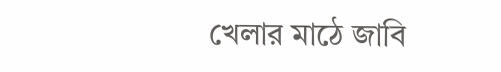খেলার মাঠে জাবি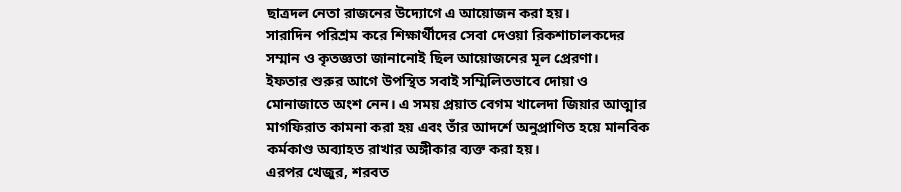ছাত্রদল নেতা রাজনের উদ্যোগে এ আয়োজন করা হয়।
সারাদিন পরিশ্রম করে শিক্ষার্থীদের সেবা দেওয়া রিকশাচালকদের সম্মান ও কৃতজ্ঞতা জানানোই ছিল আয়োজনের মূল প্রেরণা।
ইফতার শুরুর আগে উপস্থিত সবাই সম্মিলিতভাবে দোয়া ও মোনাজাতে অংশ নেন। এ সময় প্রয়াত বেগম খালেদা জিয়ার আত্মার মাগফিরাত কামনা করা হয় এবং তাঁর আদর্শে অনুপ্রাণিত হয়ে মানবিক কর্মকাণ্ড অব্যাহত রাখার অঙ্গীকার ব্যক্ত করা হয়।
এরপর খেজুর, শরবত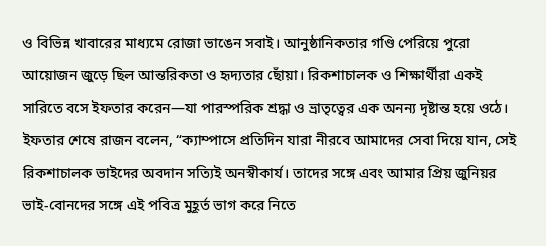ও বিভিন্ন খাবারের মাধ্যমে রোজা ভাঙেন সবাই। আনুষ্ঠানিকতার গণ্ডি পেরিয়ে পুরো আয়োজন জুড়ে ছিল আন্তরিকতা ও হৃদ্যতার ছোঁয়া। রিকশাচালক ও শিক্ষার্থীরা একই সারিতে বসে ইফতার করেন—যা পারস্পরিক শ্রদ্ধা ও ভ্রাতৃত্বের এক অনন্য দৃষ্টান্ত হয়ে ওঠে।
ইফতার শেষে রাজন বলেন, “ক্যাম্পাসে প্রতিদিন যারা নীরবে আমাদের সেবা দিয়ে যান, সেই রিকশাচালক ভাইদের অবদান সত্যিই অনস্বীকার্য। তাদের সঙ্গে এবং আমার প্রিয় জুনিয়র ভাই-বোনদের সঙ্গে এই পবিত্র মুহূর্ত ভাগ করে নিতে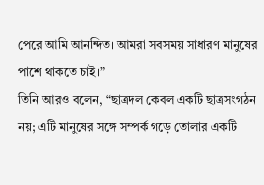পেরে আমি আনন্দিত। আমরা সবসময় সাধারণ মানুষের পাশে থাকতে চাই।”
তিনি আরও বলেন, “ছাত্রদল কেবল একটি ছাত্রসংগঠন নয়; এটি মানুষের সঙ্গে সম্পর্ক গড়ে তোলার একটি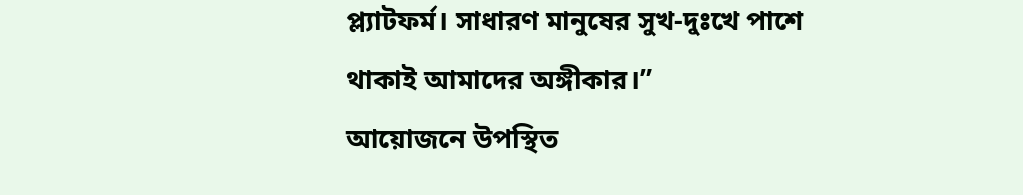প্ল্যাটফর্ম। সাধারণ মানুষের সুখ-দুঃখে পাশে থাকাই আমাদের অঙ্গীকার।”
আয়োজনে উপস্থিত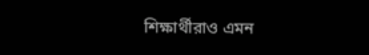শিক্ষার্থীরাও এমন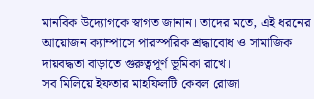মানবিক উদ্যোগকে স্বাগত জানান। তাদের মতে, এই ধরনের আয়োজন ক্যাম্পাসে পারস্পরিক শ্রদ্ধাবোধ ও সামাজিক দায়বদ্ধতা বাড়াতে গুরুত্বপূর্ণ ভূমিকা রাখে।
সব মিলিয়ে ইফতার মাহফিলটি কেবল রোজা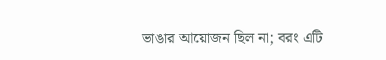ভাঙার আয়োজন ছিল না; বরং এটি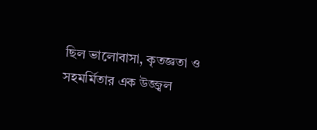ছিল ভালোবাসা, কৃতজ্ঞতা ও সহমর্মিতার এক উজ্জ্বল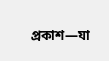প্রকাশ—যা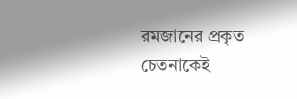রমজানের প্রকৃত চেতনাকেই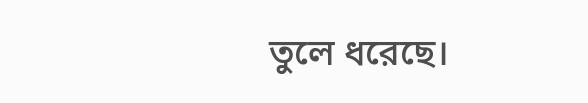তুলে ধরেছে।